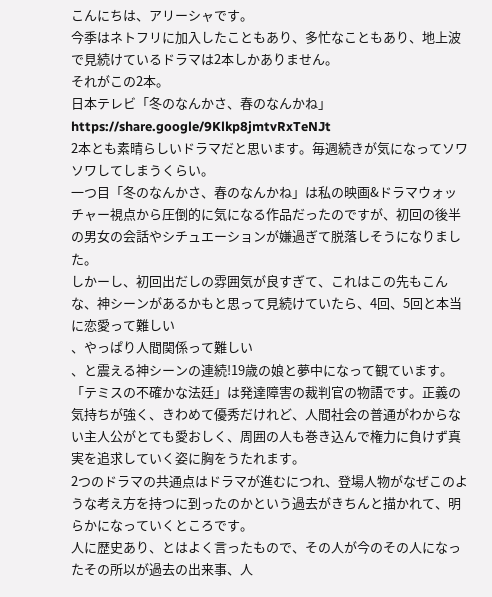こんにちは、アリーシャです。
今季はネトフリに加入したこともあり、多忙なこともあり、地上波で見続けているドラマは2本しかありません。
それがこの2本。
日本テレビ「冬のなんかさ、春のなんかね」 https://share.google/9Klkp8jmtvRxTeNJt
2本とも素晴らしいドラマだと思います。毎週続きが気になってソワソワしてしまうくらい。
一つ目「冬のなんかさ、春のなんかね」は私の映画&ドラマウォッチャー視点から圧倒的に気になる作品だったのですが、初回の後半の男女の会話やシチュエーションが嫌過ぎて脱落しそうになりました。
しかーし、初回出だしの雰囲気が良すぎて、これはこの先もこんな、神シーンがあるかもと思って見続けていたら、4回、5回と本当に恋愛って難しい
、やっぱり人間関係って難しい
、と震える神シーンの連続!19歳の娘と夢中になって観ています。
「テミスの不確かな法廷」は発達障害の裁判官の物語です。正義の気持ちが強く、きわめて優秀だけれど、人間社会の普通がわからない主人公がとても愛おしく、周囲の人も巻き込んで権力に負けず真実を追求していく姿に胸をうたれます。
2つのドラマの共通点はドラマが進むにつれ、登場人物がなぜこのような考え方を持つに到ったのかという過去がきちんと描かれて、明らかになっていくところです。
人に歴史あり、とはよく言ったもので、その人が今のその人になったその所以が過去の出来事、人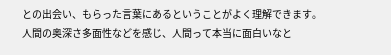との出会い、もらった言葉にあるということがよく理解できます。
人間の奥深さ多面性などを感じ、人間って本当に面白いなと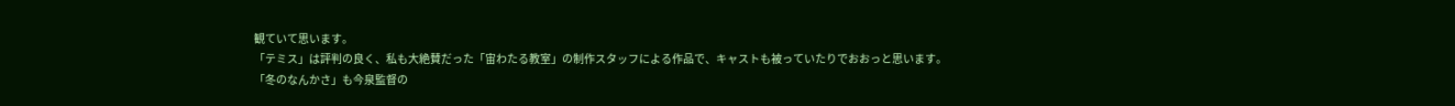観ていて思います。
「テミス」は評判の良く、私も大絶賛だった「宙わたる教室」の制作スタッフによる作品で、キャストも被っていたりでおおっと思います。
「冬のなんかさ」も今泉監督の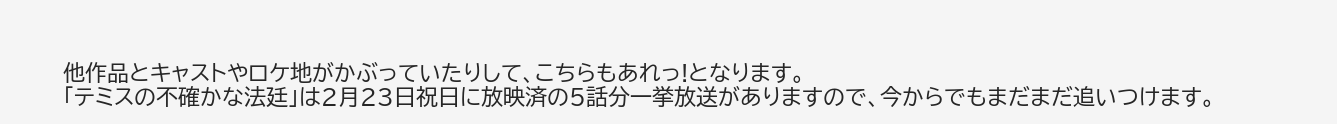他作品とキャストやロケ地がかぶっていたりして、こちらもあれっ!となります。
「テミスの不確かな法廷」は2月23日祝日に放映済の5話分一挙放送がありますので、今からでもまだまだ追いつけます。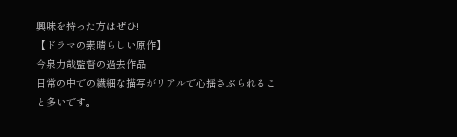興味を持った方はぜひ!
【ドラマの素晴らしい原作】
今泉力哉監督の過去作品
日常の中での繊細な描写がリアルで心揺さぶられること多いです。